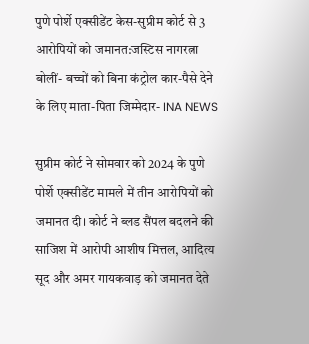पुणे पोर्शे एक्सीडेंट केस-सुप्रीम कोर्ट से 3 आरोपियों को जमानत:जस्टिस नागरत्ना बोलीं- बच्चों को बिना कंट्रोल कार-पैसे देने के लिए माता-पिता जिम्मेदार- INA NEWS

सुप्रीम कोर्ट ने सोमवार को 2024 के पुणे पोर्शे एक्सीडेंट मामले में तीन आरोपियों को जमानत दी। कोर्ट ने ब्लड सैंपल बदलने की साजिश में आरोपी आशीष मित्तल, आदित्य सूद और अमर गायकवाड़ को जमानत देते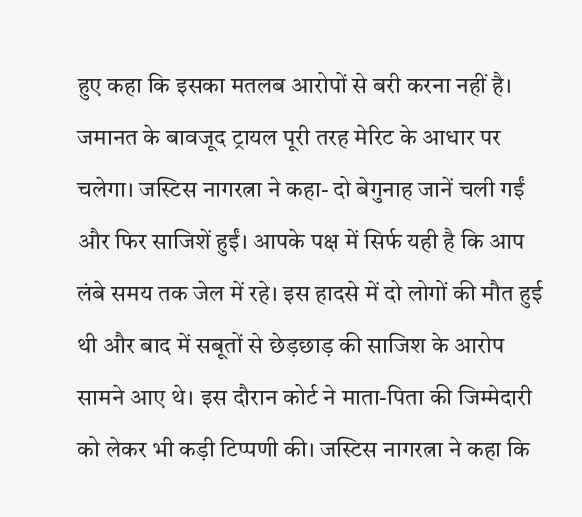हुए कहा कि इसका मतलब आरोपों से बरी करना नहीं है। जमानत के बावजूद ट्रायल पूरी तरह मेरिट के आधार पर चलेगा। जस्टिस नागरत्ना ने कहा- दो बेगुनाह जानें चली गईं और फिर साजिशें हुईं। आपके पक्ष में सिर्फ यही है कि आप लंबे समय तक जेल में रहे। इस हादसे में दो लोगों की मौत हुई थी और बाद में सबूतों से छेड़छाड़ की साजिश के आरोप सामने आए थे। इस दौरान कोर्ट ने माता-पिता की जिम्मेदारी को लेकर भी कड़ी टिप्पणी की। जस्टिस नागरत्ना ने कहा कि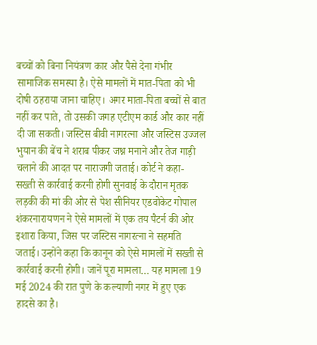बच्चों को बिना नियंत्रण कार और पैसे देना गंभीर सामाजिक समस्या है। ऐसे मामलों में मात-पिता को भी दोषी ठहराया जाना चाहिए। अगर माता-पिता बच्चों से बात नहीं कर पाते, तो उसकी जगह एटीएम कार्ड और कार नहीं दी जा सकती। जस्टिस बीवी नागरत्ना और जस्टिस उज्जल भुयान की बेंच ने शराब पीकर जश्न मनाने और तेज गाड़ी चलाने की आदत पर नाराजगी जताई। कोर्ट ने कहा- सख्ती से कार्रवाई करनी होगी सुनवाई के दौरान मृतक लड़की की मां की ओर से पेश सीनियर एडवोकेट गोपाल शंकरनारायणन ने ऐसे मामलों में एक तय पैटर्न की ओर इशारा किया, जिस पर जस्टिस नागरत्ना ने सहमति जताई। उन्होंने कहा कि कानून को ऐसे मामलों में सख्ती से कार्रवाई करनी होगी। जानें पूरा मामला… यह मामला 19 मई 2024 की रात पुणे के कल्याणी नगर में हुए एक हादसे का है।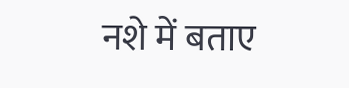नशे में बताए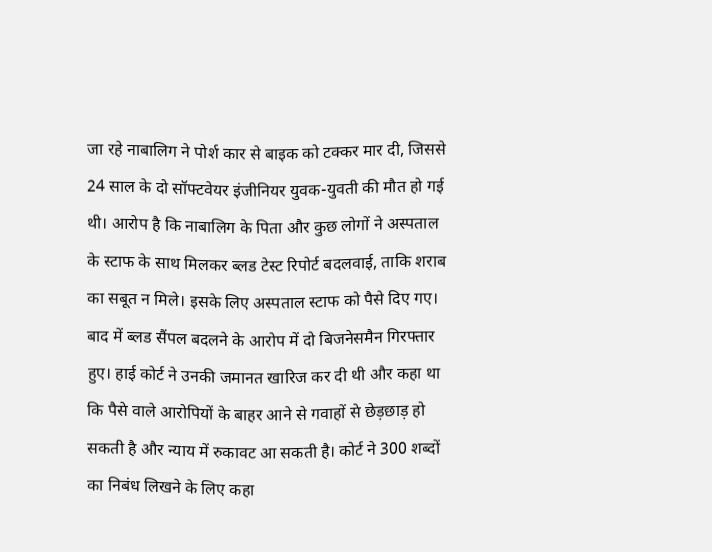जा रहे नाबालिग ने पोर्श कार से बाइक को टक्कर मार दी, जिससे 24 साल के दो सॉफ्टवेयर इंजीनियर युवक-युवती की मौत हो गई थी। आरोप है कि नाबालिग के पिता और कुछ लोगों ने अस्पताल के स्टाफ के साथ मिलकर ब्लड टेस्ट रिपोर्ट बदलवाई, ताकि शराब का सबूत न मिले। इसके लिए अस्पताल स्टाफ को पैसे दिए गए। बाद में ब्लड सैंपल बदलने के आरोप में दो बिजनेसमैन गिरफ्तार हुए। हाई कोर्ट ने उनकी जमानत खारिज कर दी थी और कहा था कि पैसे वाले आरोपियों के बाहर आने से गवाहों से छेड़छाड़ हो सकती है और न्याय में रुकावट आ सकती है। कोर्ट ने 300 शब्दों का निबंध लिखने के लिए कहा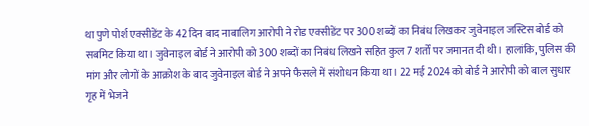था पुणे पोर्श एक्सीडेंट के 42 दिन बाद नाबालिग आरोपी ने रोड एक्सीडेंट पर 300 शब्दों का निबंध लिखकर जुवेनाइल जस्टिस बोर्ड को सबमिट किया था। जुवेनाइल बोर्ड ने आरोपी को 300 शब्दों का निबंध लिखने सहित कुल 7 शर्तों पर जमानत दी थी। हालांकि, पुलिस की मांग और लोगों के आक्रोश के बाद जुवेनाइल बोर्ड ने अपने फैसले में संशोधन किया था। 22 मई 2024 को बोर्ड ने आरोपी को बाल सुधार गृह में भेजने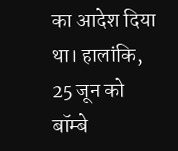का आदेश दिया था। हालांकि, 25 जून को बॉम्बे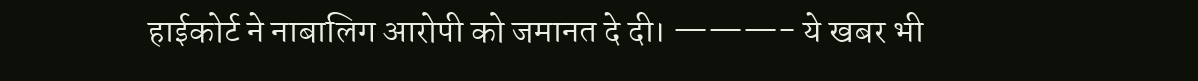हाईकोर्ट ने नाबालिग आरोपी को जमानत दे दी। ———- ये खबर भी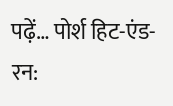पढ़ें… पोर्श हिट-एंड-रन: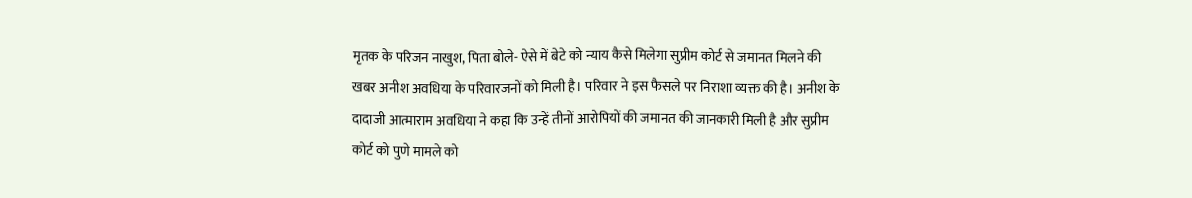मृतक के परिजन नाखुश, पिता बोले- ऐसे में बेटे को न्याय कैसे मिलेगा सुप्रीम कोर्ट से जमानत मिलने की खबर अनीश अवधिया के परिवारजनों को मिली है। परिवार ने इस फैसले पर निराशा व्यक्त की है। अनीश के दादाजी आत्माराम अवधिया ने कहा कि उन्हें तीनों आरोपियों की जमानत की जानकारी मिली है और सुप्रीम कोर्ट को पुणे मामले को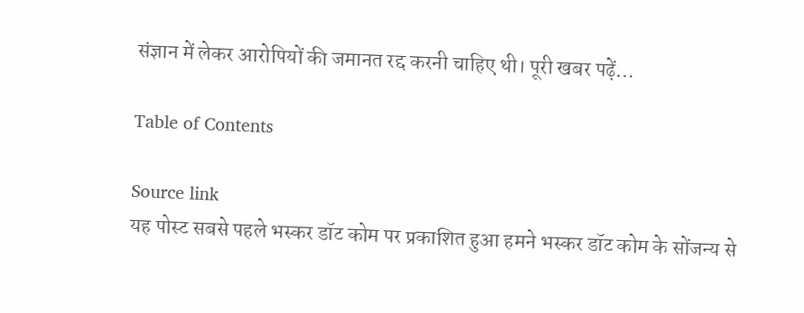संज्ञान में लेकर आरोपियों की जमानत रद्द करनी चाहिए थी। पूरी खबर पढ़ें…

Table of Contents

Source link
यह पोस्ट सबसे पहले भस्कर डॉट कोम पर प्रकाशित हुआ हमने भस्कर डॉट कोम के सोंजन्य से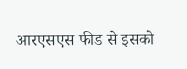आरएसएस फीड से इसको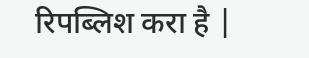रिपब्लिश करा है |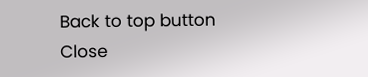Back to top button
Close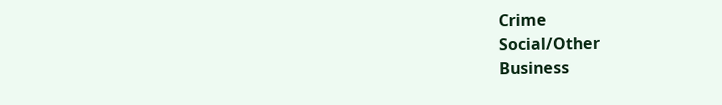Crime
Social/Other
Business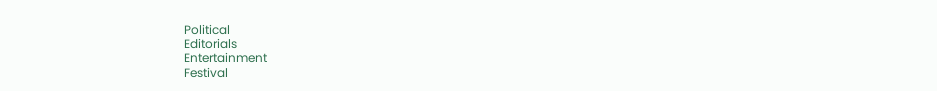Political
Editorials
Entertainment
Festival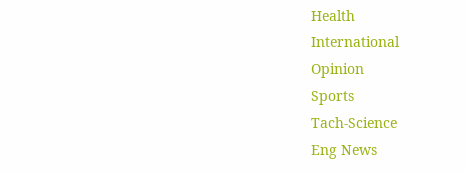Health
International
Opinion
Sports
Tach-Science
Eng News